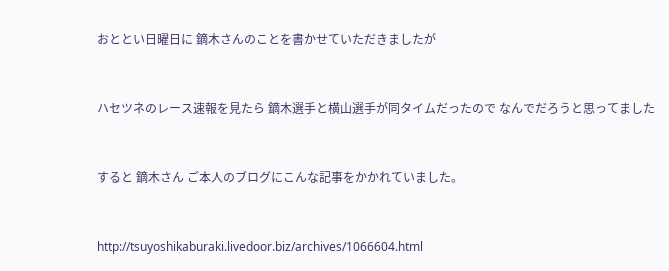おととい日曜日に 鏑木さんのことを書かせていただきましたが


ハセツネのレース速報を見たら 鏑木選手と横山選手が同タイムだったので なんでだろうと思ってました


すると 鏑木さん ご本人のブログにこんな記事をかかれていました。


http://tsuyoshikaburaki.livedoor.biz/archives/1066604.html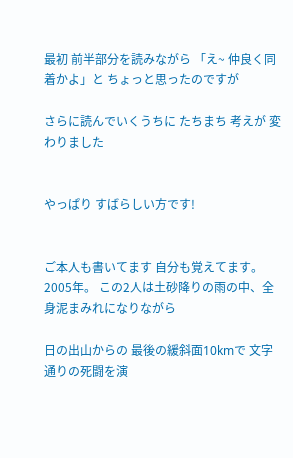最初 前半部分を読みながら 「え~ 仲良く同着かよ」と ちょっと思ったのですが

さらに読んでいくうちに たちまち 考えが 変わりました


やっぱり すばらしい方です!


ご本人も書いてます 自分も覚えてます。 2005年。 この2人は土砂降りの雨の中、全身泥まみれになりながら

日の出山からの 最後の緩斜面10kmで 文字通りの死闘を演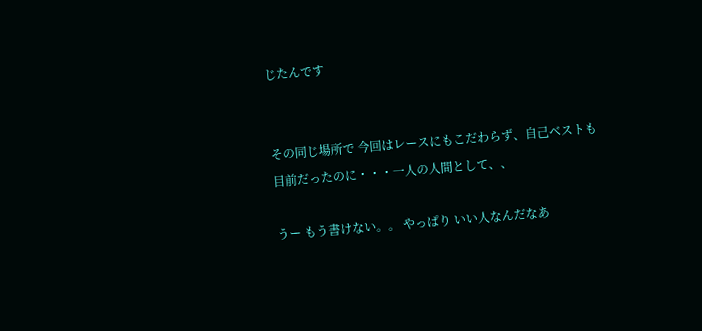じたんです


その同じ場所で 今回はレースにもこだわらず、自己ベストも目前だったのに・・・一人の人間として、、

うー もう書けない。。 やっぱり いい人なんだなあ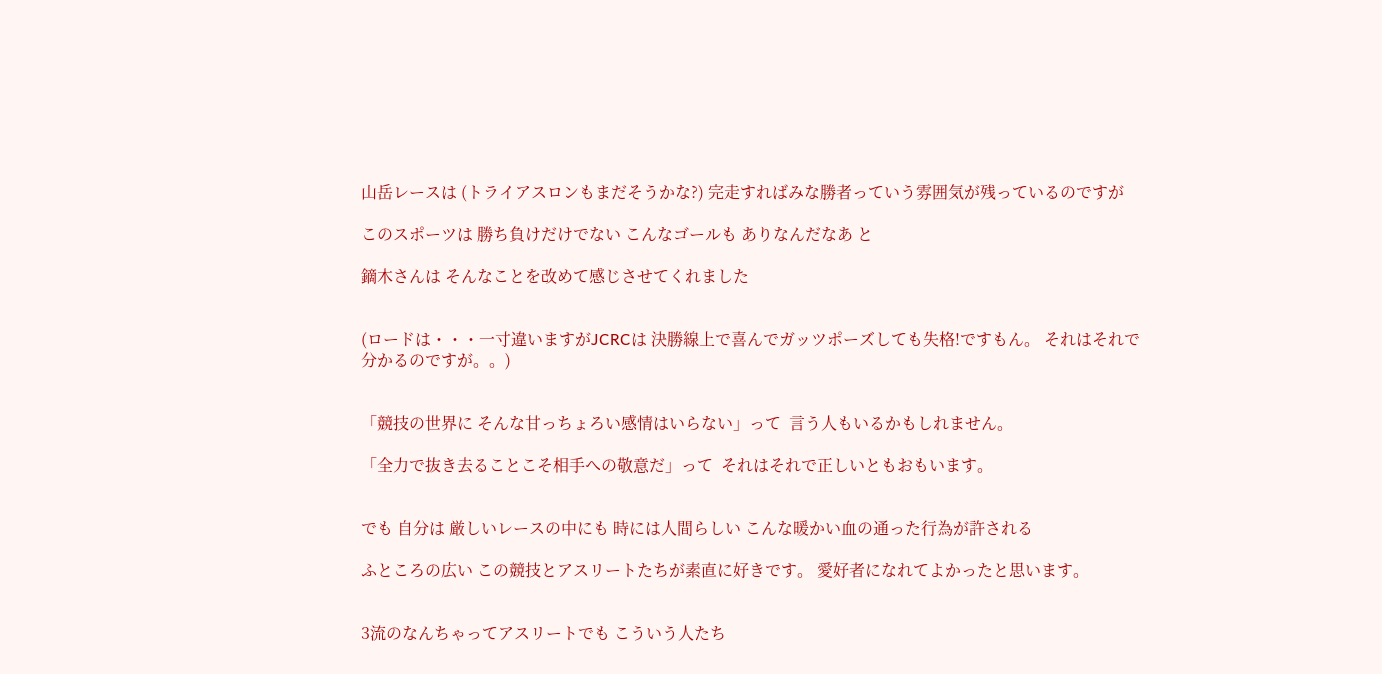山岳レースは (トライアスロンもまだそうかな?) 完走すればみな勝者っていう雰囲気が残っているのですが

このスポーツは 勝ち負けだけでない こんなゴールも ありなんだなあ と

鏑木さんは そんなことを改めて感じさせてくれました


(ロードは・・・一寸違いますがJCRCは 決勝線上で喜んでガッツポーズしても失格!ですもん。 それはそれで分かるのですが。。)


「競技の世界に そんな甘っちょろい感情はいらない」って  言う人もいるかもしれません。

「全力で抜き去ることこそ相手への敬意だ」って  それはそれで正しいともおもいます。


でも 自分は 厳しいレースの中にも 時には人間らしい こんな暖かい血の通った行為が許される

ふところの広い この競技とアスリートたちが素直に好きです。 愛好者になれてよかったと思います。


3流のなんちゃってアスリートでも こういう人たち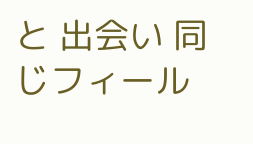と 出会い 同じフィール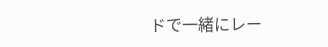ドで一緒にレー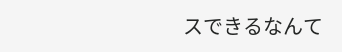スできるなんて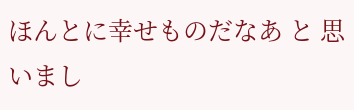ほんとに幸せものだなあ と 思いまし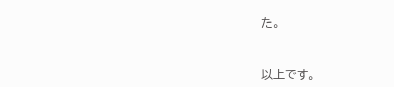た。



以上です。